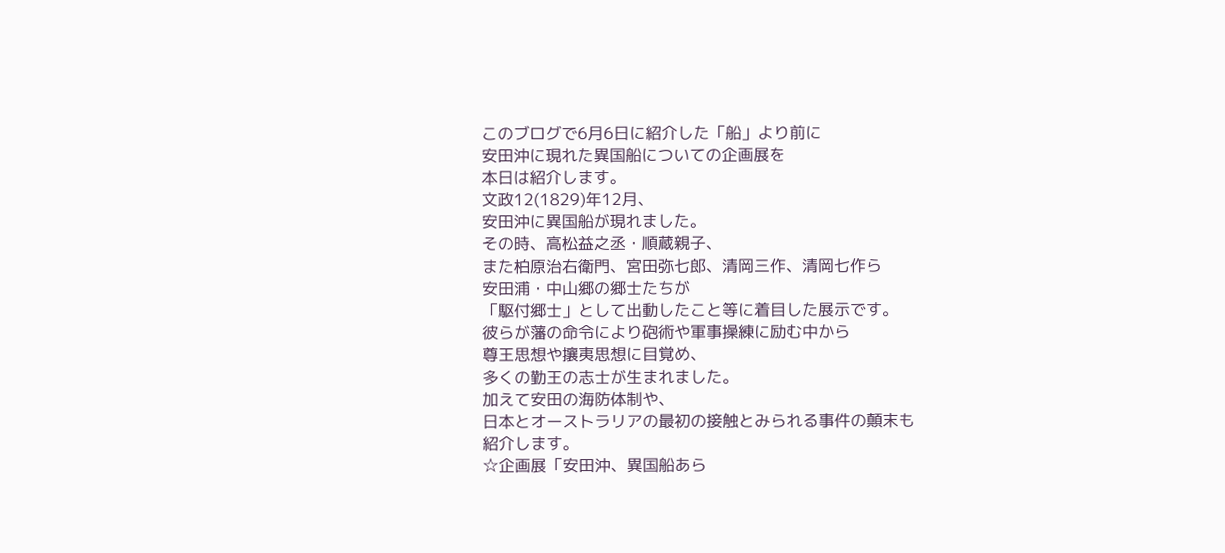このブログで6月6日に紹介した「船」より前に
安田沖に現れた異国船についての企画展を
本日は紹介します。
文政12(1829)年12月、
安田沖に異国船が現れました。
その時、高松益之丞・順蔵親子、
また柏原治右衛門、宮田弥七郎、清岡三作、清岡七作ら
安田浦・中山郷の郷士たちが
「駆付郷士」として出動したこと等に着目した展示です。
彼らが藩の命令により砲術や軍事操練に励む中から
尊王思想や攘夷思想に目覚め、
多くの勤王の志士が生まれました。
加えて安田の海防体制や、
日本とオーストラリアの最初の接触とみられる事件の顛末も
紹介します。
☆企画展「安田沖、異国船あら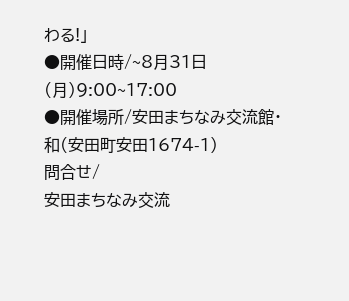わる!」
●開催日時/~8月31日(月)9:00~17:00
●開催場所/安田まちなみ交流館・和(安田町安田1674-1)
問合せ/
安田まちなみ交流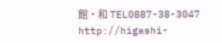館・和 TEL0887-38-3047
http://higashi-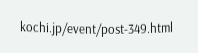kochi.jp/event/post-349.html